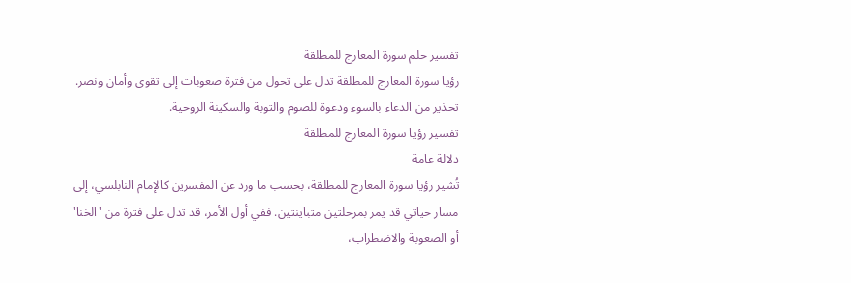تفسير حلم سورة المعارج للمطلقة
رؤيا سورة المعارج للمطلقة تدل على تحول من فترة صعوبات إلى تقوى وأمان ونصر. تحذير من الدعاء بالسوء ودعوة للصوم والتوبة والسكينة الروحية.
تفسير رؤيا سورة المعارج للمطلقة
دلالة عامة
تُشير رؤيا سورة المعارج للمطلقة، بحسب ما ورد عن المفسرين كالإمام النابلسي، إلى مسار حياتي قد يمر بمرحلتين متباينتين. ففي أول الأمر، قد تدل على فترة من 'الخنا' أو الصعوبة والاضطراب،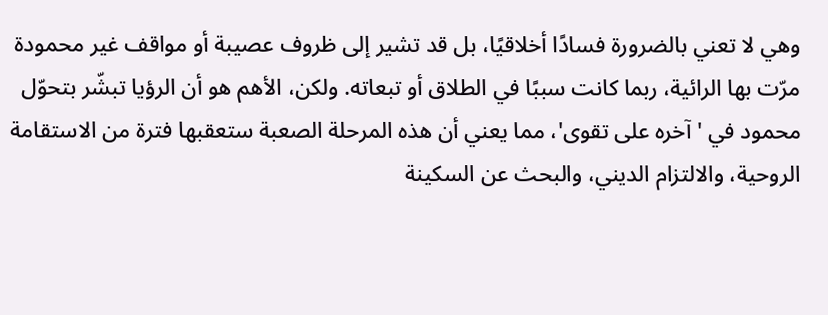وهي لا تعني بالضرورة فسادًا أخلاقيًا، بل قد تشير إلى ظروف عصيبة أو مواقف غير محمودة مرّت بها الرائية، ربما كانت سببًا في الطلاق أو تبعاته. ولكن، الأهم هو أن الرؤيا تبشّر بتحوّل محمود في 'آخره على تقوى'، مما يعني أن هذه المرحلة الصعبة ستعقبها فترة من الاستقامة الروحية، والالتزام الديني، والبحث عن السكينة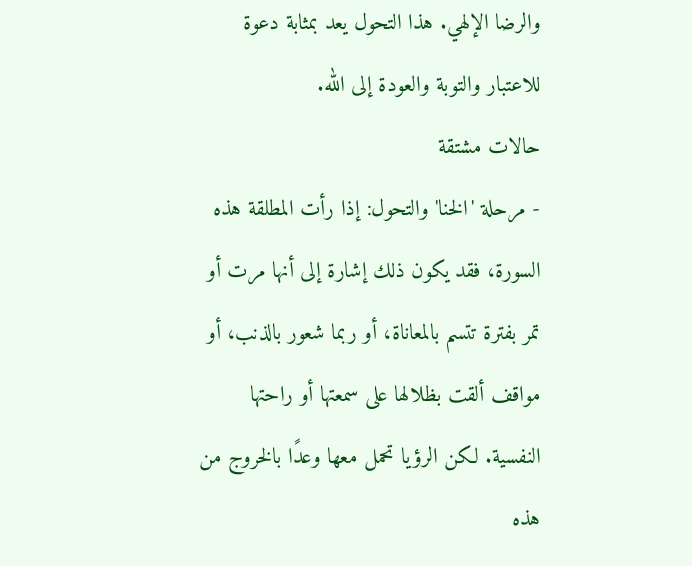والرضا الإلهي. هذا التحول يعد بمثابة دعوة للاعتبار والتوبة والعودة إلى الله.
حالات مشتقة
- مرحلة 'الخنا' والتحول: إذا رأت المطلقة هذه السورة، فقد يكون ذلك إشارة إلى أنها مرت أو تمر بفترة تتسم بالمعاناة، أو ربما شعور بالذنب، أو مواقف ألقت بظلالها على سمعتها أو راحتها النفسية. لكن الرؤيا تحمل معها وعدًا بالخروج من هذه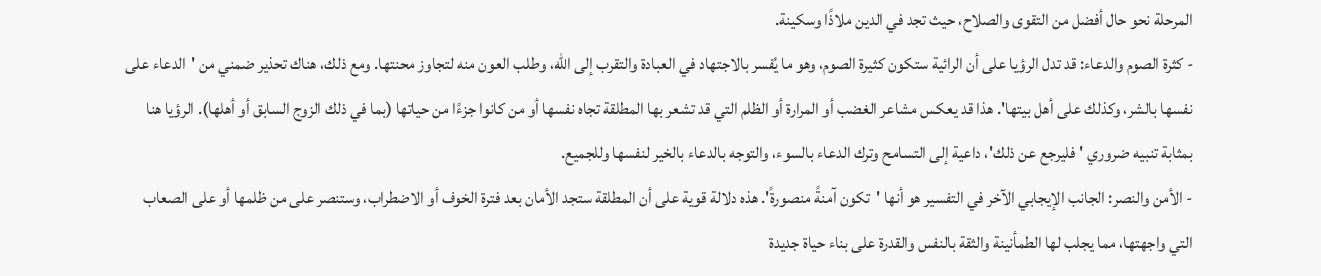المرحلة نحو حال أفضل من التقوى والصلاح، حيث تجد في الدين ملاذًا وسكينة.
- كثرة الصوم والدعاء: قد تدل الرؤيا على أن الرائية ستكون كثيرة الصوم، وهو ما يُفسر بالاجتهاد في العبادة والتقرب إلى الله، وطلب العون منه لتجاوز محنتها. ومع ذلك، هناك تحذير ضمني من 'الدعاء على نفسها بالشر، وكذلك على أهل بيتها'. هذا قد يعكس مشاعر الغضب أو المرارة أو الظلم التي قد تشعر بها المطلقة تجاه نفسها أو من كانوا جزءًا من حياتها (بما في ذلك الزوج السابق أو أهلها). الرؤيا هنا بمثابة تنبيه ضروري 'فليرجع عن ذلك'، داعية إلى التسامح وترك الدعاء بالسوء، والتوجه بالدعاء بالخير لنفسها وللجميع.
- الأمن والنصر: الجانب الإيجابي الآخر في التفسير هو أنها 'تكون آمنةً منصورةً'. هذه دلالة قوية على أن المطلقة ستجد الأمان بعد فترة الخوف أو الاضطراب، وستنصر على من ظلمها أو على الصعاب التي واجهتها، مما يجلب لها الطمأنينة والثقة بالنفس والقدرة على بناء حياة جديدة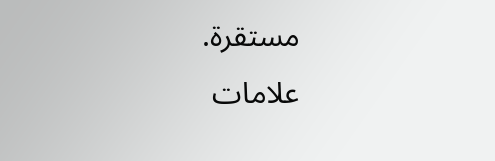مستقرة.
علامات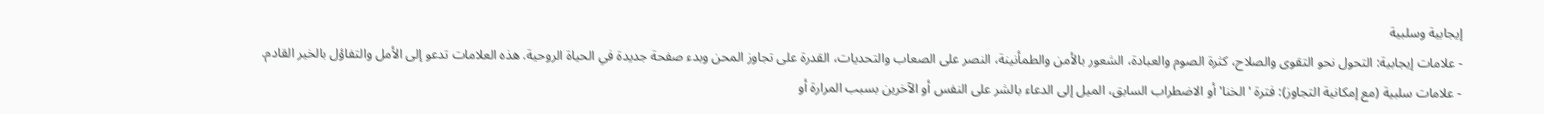إيجابية وسلبية
- علامات إيجابية: التحول نحو التقوى والصلاح، كثرة الصوم والعبادة، الشعور بالأمن والطمأنينة، النصر على الصعاب والتحديات، القدرة على تجاوز المحن وبدء صفحة جديدة في الحياة الروحية. هذه العلامات تدعو إلى الأمل والتفاؤل بالخير القادم.
- علامات سلبية (مع إمكانية التجاوز): فترة 'الخنا' أو الاضطراب السابق، الميل إلى الدعاء بالشر على النفس أو الآخرين بسبب المرارة أو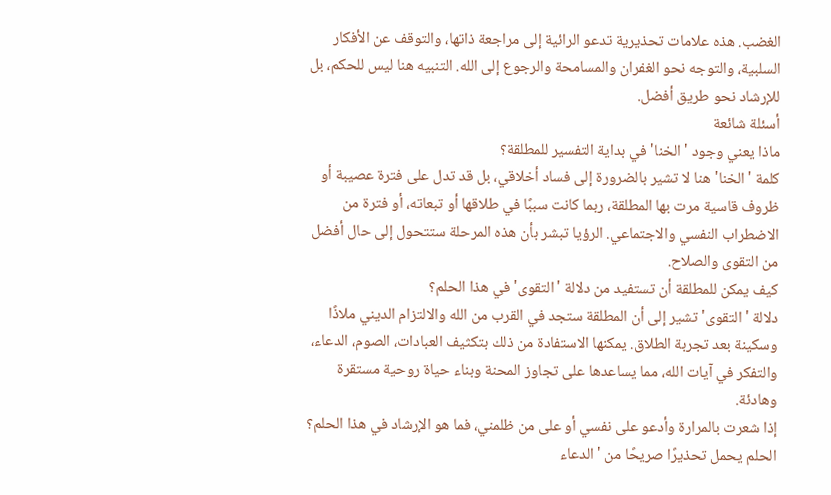الغضب. هذه علامات تحذيرية تدعو الرائية إلى مراجعة ذاتها، والتوقف عن الأفكار السلبية، والتوجه نحو الغفران والمسامحة والرجوع إلى الله. التنبيه هنا ليس للحكم، بل للإرشاد نحو طريق أفضل.
أسئلة شائعة
ماذا يعني وجود 'الخنا' في بداية التفسير للمطلقة؟
كلمة 'الخنا' هنا لا تشير بالضرورة إلى فساد أخلاقي، بل قد تدل على فترة عصيبة أو ظروف قاسية مرت بها المطلقة، ربما كانت سببًا في طلاقها أو تبعاته، أو فترة من الاضطراب النفسي والاجتماعي. الرؤيا تبشر بأن هذه المرحلة ستتحول إلى حال أفضل من التقوى والصلاح.
كيف يمكن للمطلقة أن تستفيد من دلالة 'التقوى' في هذا الحلم؟
دلالة 'التقوى' تشير إلى أن المطلقة ستجد في القرب من الله والالتزام الديني ملاذًا وسكينة بعد تجربة الطلاق. يمكنها الاستفادة من ذلك بتكثيف العبادات، الصوم، الدعاء، والتفكر في آيات الله، مما يساعدها على تجاوز المحنة وبناء حياة روحية مستقرة وهادئة.
إذا شعرت بالمرارة وأدعو على نفسي أو على من ظلمني، فما هو الإرشاد في هذا الحلم؟
الحلم يحمل تحذيرًا صريحًا من 'الدعاء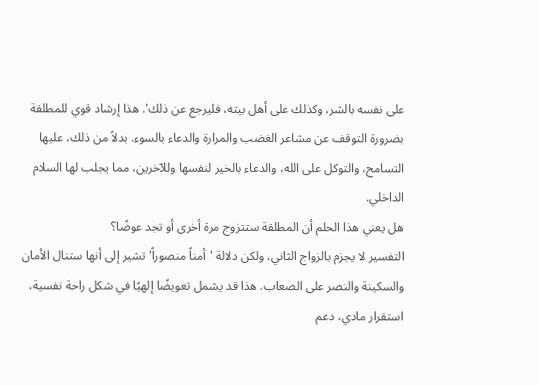على نفسه بالشر، وكذلك على أهل بيته، فليرجع عن ذلك'. هذا إرشاد قوي للمطلقة بضرورة التوقف عن مشاعر الغضب والمرارة والدعاء بالسوء. بدلاً من ذلك، عليها التسامح، والتوكل على الله، والدعاء بالخير لنفسها وللآخرين، مما يجلب لها السلام الداخلي.
هل يعني هذا الحلم أن المطلقة ستتزوج مرة أخرى أو تجد عوضًا؟
التفسير لا يجزم بالزواج الثاني، ولكن دلالة 'أمناً منصوراً' تشير إلى أنها ستنال الأمان والسكينة والنصر على الصعاب. هذا قد يشمل تعويضًا إلهيًا في شكل راحة نفسية، استقرار مادي، دعم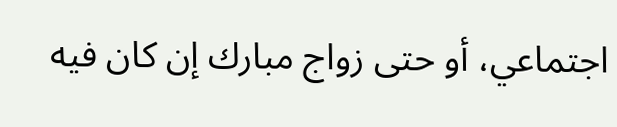اجتماعي، أو حتى زواج مبارك إن كان فيه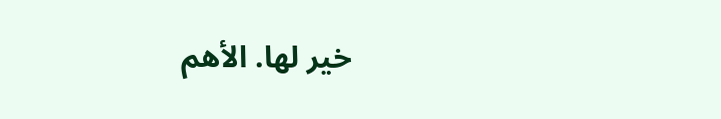خير لها. الأهم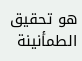هو تحقيق الطمأنينة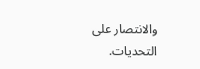والانتصار على التحديات.